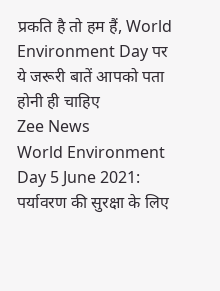प्रकति है तो हम हैं, World Environment Day पर ये जरूरी बातें आपको पता होनी ही चाहिए
Zee News
World Environment Day 5 June 2021: पर्यावरण की सुरक्षा के लिए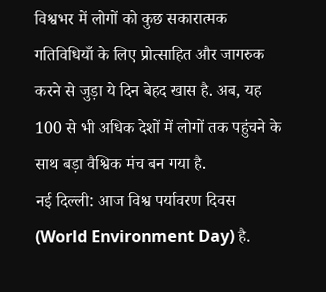विश्वभर में लोगों को कुछ सकारात्मक गतिविधियाँ के लिए प्रोत्साहित और जागरुक करने से जुड़ा ये दिन बेहद खास है. अब, यह 100 से भी अधिक देशों में लोगों तक पहुंचने के साथ बड़ा वैश्विक मंच बन गया है.
नई दिल्ली: आज विश्व पर्यावरण दिवस (World Environment Day) है.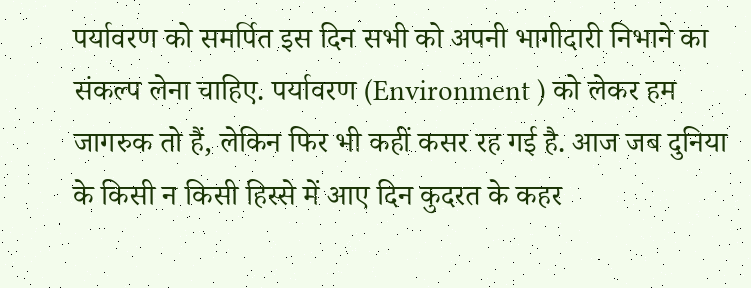पर्यावरण को समर्पित इस दिन सभी को अपनी भागीदारी निभाने का संकल्प लेना चाहिए. पर्यावरण (Environment ) को लेकर हम जागरुक तो हैं, लेकिन फिर भी कहीं कसर रह गई है. आज जब दुनिया के किसी न किसी हिस्से में आए दिन कुदरत के कहर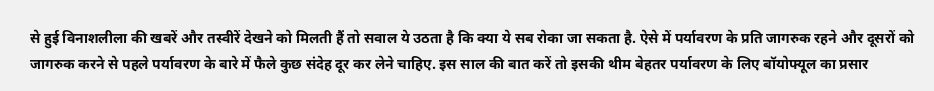से हुई विनाशलीला की खबरें और तस्वीरें देखने को मिलती हैं तो सवाल ये उठता है कि क्या ये सब रोका जा सकता है. ऐसे में पर्यावरण के प्रति जागरुक रहने और दूसरों को जागरुक करने से पहले पर्यावरण के बारे में फैले कुछ संदेह दूर कर लेने चाहिए. इस साल की बात करें तो इसकी थीम बेहतर पर्यावरण के लिए बॉयोफ्यूल का प्रसार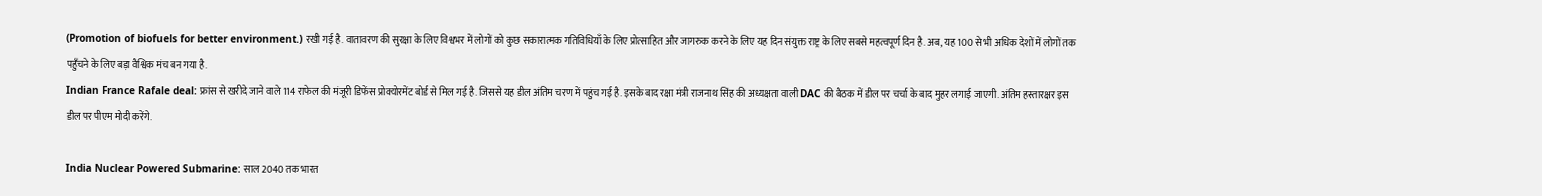(Promotion of biofuels for better environment.) रखी गई है. वातावरण की सुरक्षा के लिए विश्वभर में लोगों को कुछ सकारात्मक गतिविधियाँ के लिए प्रोत्साहित और जागरुक करने के लिए यह दिन संयुक्त राष्ट्र के लिए सबसे महत्वपूर्ण दिन है. अब, यह 100 से भी अधिक देशों में लोगों तक पहुँचने के लिए बड़ा वैश्विक मंच बन गया है.
Indian France Rafale deal: फ्रांस से खरीदे जाने वाले 114 राफेल की मंजूरी डिफेंस प्रोक्योरमेंट बोर्ड से मिल गई है. जिससे यह डील अंतिम चरण में पहुंच गई है. इसके बाद रक्षा मंत्री राजनाथ सिंह की अध्यक्षता वाली DAC की बैठक में डील पर चर्चा के बाद मुहर लगाई जाएगी. अंतिम हस्तारक्षर इस डील पर पीएम मोदी करेंगे.

India Nuclear Powered Submarine: साल 2040 तक भारत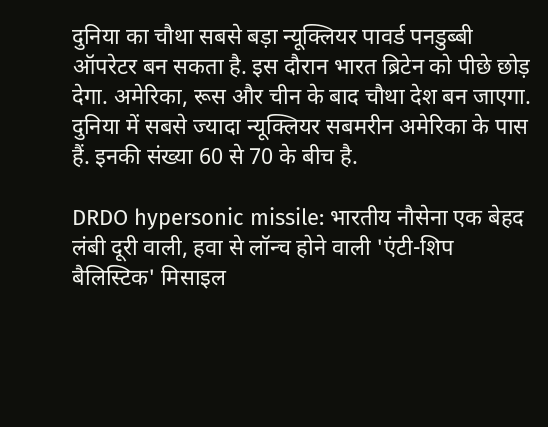दुनिया का चौथा सबसे बड़ा न्यूक्लियर पावर्ड पनडुब्बी ऑपरेटर बन सकता है. इस दौरान भारत ब्रिटेन को पीछे छोड़ देगा. अमेरिका, रूस और चीन के बाद चौथा देश बन जाएगा. दुनिया में सबसे ज्यादा न्यूक्लियर सबमरीन अमेरिका के पास हैं. इनकी संख्या 60 से 70 के बीच है.

DRDO hypersonic missile: भारतीय नौसेना एक बेहद लंबी दूरी वाली, हवा से लॉन्च होने वाली 'एंटी-शिप बैलिस्टिक' मिसाइल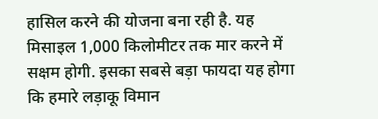हासिल करने की योजना बना रही है. यह मिसाइल 1,000 किलोमीटर तक मार करने में सक्षम होगी. इसका सबसे बड़ा फायदा यह होगा कि हमारे लड़ाकू विमान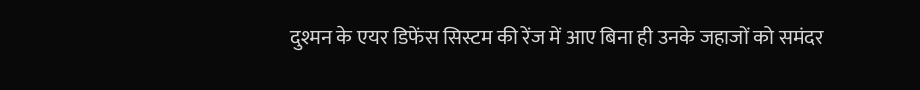दुश्मन के एयर डिफेंस सिस्टम की रेंज में आए बिना ही उनके जहाजों को समंदर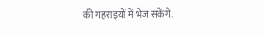की गहराइयों में भेज सकेंगे.